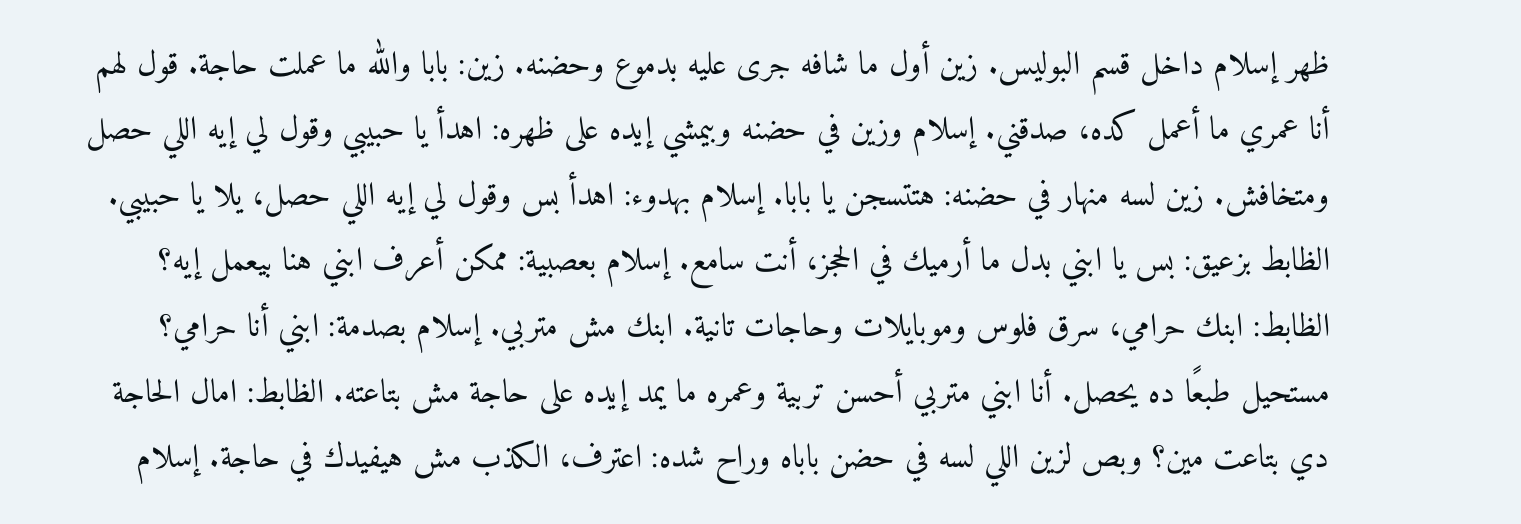ظهر إسلام داخل قسم البوليس. زين أول ما شافه جرى عليه بدموع وحضنه. زين: بابا والله ما عملت حاجة. قول لهم أنا عمري ما أعمل كده، صدقني. إسلام وزين في حضنه وبيمشي إيده على ظهره: اهدأ يا حبيبي وقول لي إيه اللي حصل ومتخافش. زين لسه منهار في حضنه: هتتسجن يا بابا. إسلام بهدوء: اهدأ بس وقول لي إيه اللي حصل، يلا يا حبيبي. الظابط بزعيق: بس يا ابني بدل ما أرميك في الحجز، أنت سامع. إسلام بعصبية: ممكن أعرف ابني هنا بيعمل إيه؟
الظابط: ابنك حرامي، سرق فلوس وموبايلات وحاجات تانية. ابنك مش متربي. إسلام بصدمة: ابني أنا حرامي؟ مستحيل طبعًا ده يحصل. أنا ابني متربي أحسن تربية وعمره ما يمد إيده على حاجة مش بتاعته. الظابط: امال الحاجة دي بتاعت مين؟ وبص لزين اللي لسه في حضن باباه وراح شده: اعترف، الكذب مش هيفيدك في حاجة. إسلام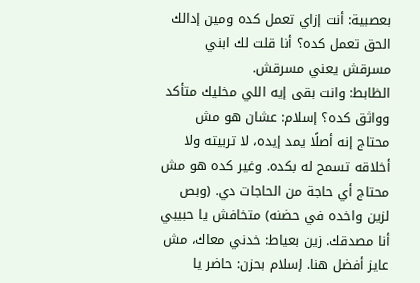بعصبية: أنت إزاي تعمل كده ومين إدالك الحق تعمل كده؟ أنا قلت لك ابني مسرقش يعني مسرقش.
الظابط: وانت بقى إيه اللي مخليك متأكد وواثق كده؟ إسلام: عشان هو مش محتاج إنه أصلًا يمد إيده، لا تربيته ولا أخلاقه تسمح له بكده. وغير كده هو مش محتاج أي حاجة من الحاجات دي. (وبص لزين واخده في حضنه) متخافش يا حبيبي أنا مصدقك. زين بعياط: خدني معاك، مش عايز أفضل هنا. إسلام بحزن: حاضر يا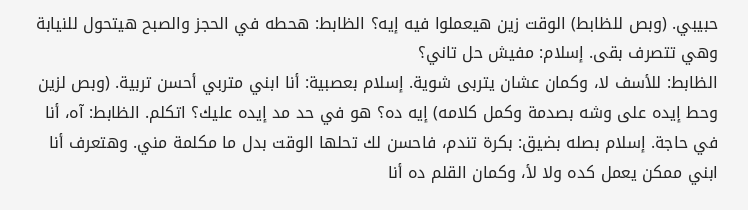حبيبي. (وبص للظابط) الوقت زين هيعملوا فيه إيه؟ الظابط: هحطه في الحجز والصبح هيتحول للنيابة وهي تتصرف بقى. إسلام: مفيش حل تاني؟
الظابط: للأسف لا، وكمان عشان يتربى شوية. إسلام بعصبية: أنا ابني متربي أحسن تربية. (وبص لزين وحط إيده على وشه بصدمة وكمل كلامه) إيه ده؟ هو في حد مد إيده عليك؟ اتكلم. الظابط: آه، أنا في حاجة. إسلام بصله بضيق: بكرة تندم، فاحسن لك تحلها الوقت بدل ما مكلمة مني. وهتعرف أنا ابني ممكن يعمل كده ولا لأ، وكمان القلم ده أنا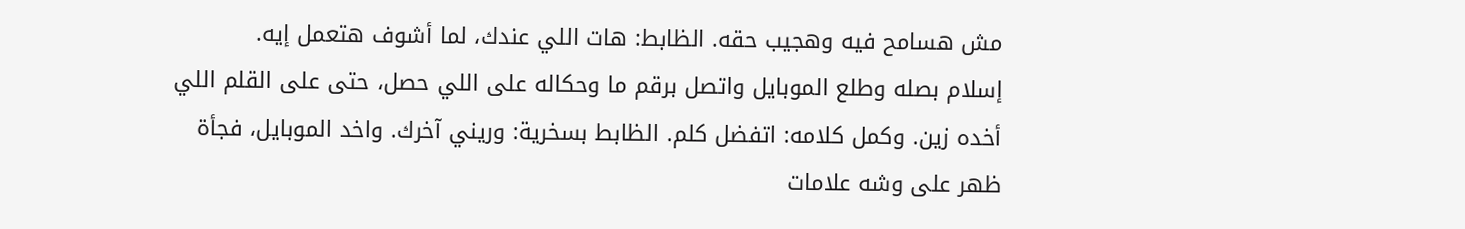مش هسامح فيه وهجيب حقه. الظابط: هات اللي عندك، لما أشوف هتعمل إيه.
إسلام بصله وطلع الموبايل واتصل برقم ما وحكاله على اللي حصل، حتى على القلم اللي أخده زين. وكمل كلامه: اتفضل كلم. الظابط بسخرية: وريني آخرك. واخد الموبايل، فجأة ظهر على وشه علامات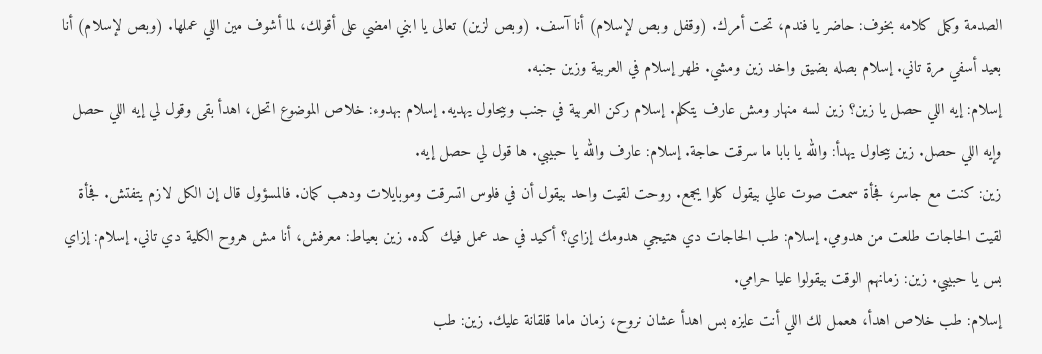الصدمة وكمل كلامه بخوف: حاضر يا فندم، تحت أمرك. (وقفل وبص لإسلام) أنا آسف. (وبص لزين) تعالى يا ابني امضي على أقولك، لما أشوف مين اللي عملها. (وبص لإسلام) أنا بعيد أسفي مرة تاني. إسلام بصله بضيق واخد زين ومشي. ظهر إسلام في العربية وزين جنبه.
إسلام: إيه اللي حصل يا زين؟ زين لسه منهار ومش عارف يتكلم. إسلام ركن العربية في جنب وبيحاول يهديه. إسلام بهدوء: خلاص الموضوع اتحل، اهدأ بقى وقول لي إيه اللي حصل وإيه اللي حصل. زين بيحاول يهدأ: والله يا بابا ما سرقت حاجة. إسلام: عارف والله يا حبيبي. ها قول لي حصل إيه.
زين: كنت مع جاسر، فجأة سمعت صوت عالي بيقول كلوا يجمع. روحت لقيت واحد بيقول أن في فلوس اتسرقت وموبايلات ودهب كمان. فالمسؤول قال إن الكل لازم يتفتش. فجأة لقيت الحاجات طلعت من هدومي. إسلام: طب الحاجات دي هتيجي هدومك إزاي؟ أكيد في حد عمل فيك كده. زين بعياط: معرفش، أنا مش هروح الكلية دي تاني. إسلام: إزاي بس يا حبيبي. زين: زمانهم الوقت بيقولوا عليا حرامي.
إسلام: طب خلاص اهدأ، هعمل لك اللي أنت عايزه بس اهدأ عشان نروح، زمان ماما قلقانة عليك. زين: طب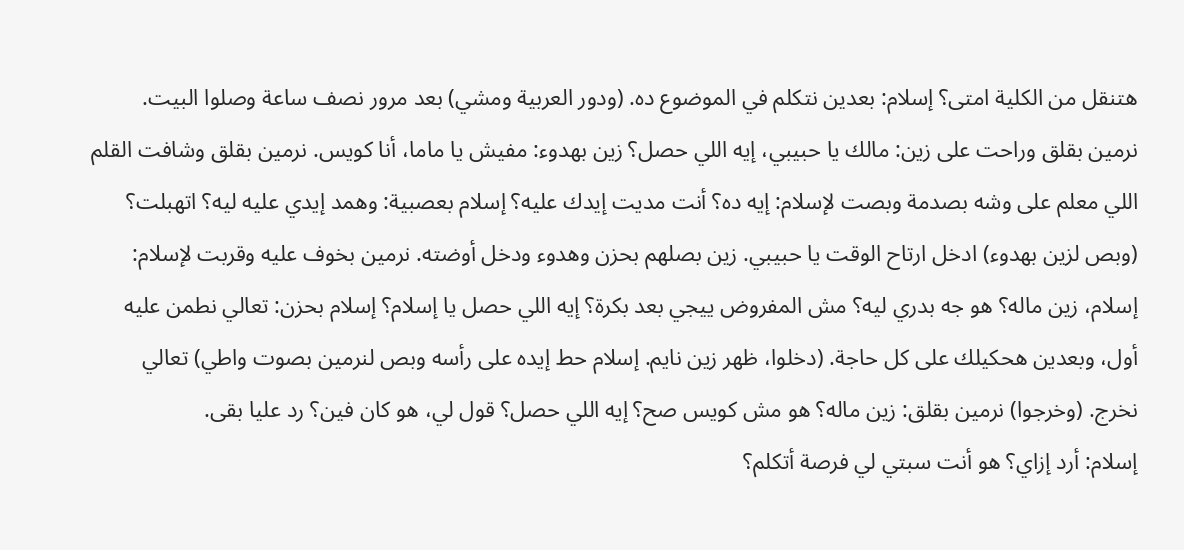هتنقل من الكلية امتى؟ إسلام: بعدين نتكلم في الموضوع ده. (ودور العربية ومشي) بعد مرور نصف ساعة وصلوا البيت. نرمين بقلق وراحت على زين: مالك يا حبيبي، إيه اللي حصل؟ زين بهدوء: مفيش يا ماما، أنا كويس. نرمين بقلق وشافت القلم اللي معلم على وشه بصدمة وبصت لإسلام: إيه ده؟ أنت مديت إيدك عليه؟ إسلام بعصبية: وهمد إيدي عليه ليه؟ اتهبلت؟
(وبص لزين بهدوء) ادخل ارتاح الوقت يا حبيبي. زين بصلهم بحزن وهدوء ودخل أوضته. نرمين بخوف عليه وقربت لإسلام: إسلام، زين ماله؟ هو جه بدري ليه؟ مش المفروض ييجي بعد بكرة؟ إيه اللي حصل يا إسلام؟ إسلام بحزن: تعالي نطمن عليه أول، وبعدين هحكيلك على كل حاجة. (دخلوا، ظهر زين نايم. إسلام حط إيده على رأسه وبص لنرمين بصوت واطي) تعالي نخرج. (وخرجوا) نرمين بقلق: زين ماله؟ هو مش كويس صح؟ إيه اللي حصل؟ قول لي، هو كان فين؟ رد عليا بقى.
إسلام: أرد إزاي؟ هو أنت سبتي لي فرصة أتكلم؟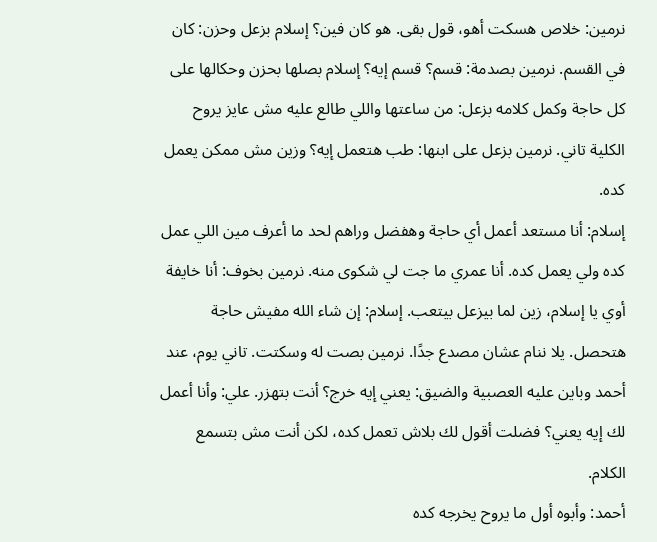نرمين: خلاص هسكت أهو، قول بقى. هو كان فين؟ إسلام بزعل وحزن: كان في القسم. نرمين بصدمة: قسم؟ قسم إيه؟ إسلام بصلها بحزن وحكالها على كل حاجة وكمل كلامه بزعل: من ساعتها واللي طالع عليه مش عايز يروح الكلية تاني. نرمين بزعل على ابنها: طب هتعمل إيه؟ وزين مش ممكن يعمل كده.
إسلام: أنا مستعد أعمل أي حاجة وهفضل وراهم لحد ما أعرف مين اللي عمل كده ولي يعمل كده. أنا عمري ما جت لي شكوى منه. نرمين بخوف: أنا خايفة أوي يا إسلام، زين لما بيزعل بيتعب. إسلام: إن شاء الله مفيش حاجة هتحصل. يلا ننام عشان مصدع جدًا. نرمين بصت له وسكتت. تاني يوم، عند أحمد وباين عليه العصبية والضيق: يعني إيه خرج؟ أنت بتهزر. علي: وأنا أعمل لك إيه يعني؟ فضلت أقول لك بلاش تعمل كده، لكن أنت مش بتسمع الكلام.
أحمد: وأبوه أول ما يروح يخرجه كده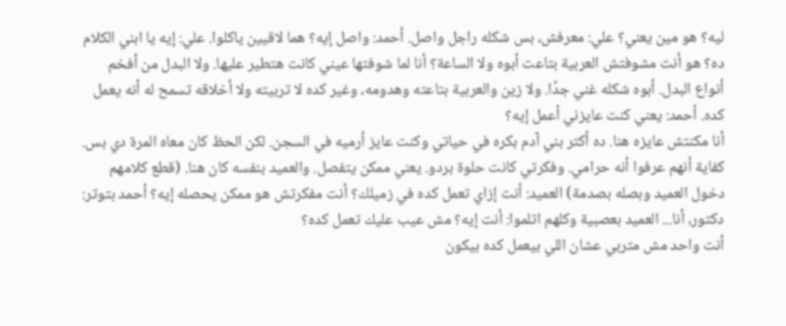ليه؟ هو مين يعني؟ علي: معرفش، بس شكله راجل واصل. أحمد: واصل إيه؟ هما لاقيين ياكلوا. علي: إيه يا ابني الكلام ده؟ هو أنت مشوفتش العربية بتاعت أبوه ولا الساعة؟ أنا لما شوفتها عيني كانت هتطير عليها. ولا البدل من أفخم أنواع البدل. أبوه شكله غني جدًا. ولا زين والعربية بتاعته وهدومه، وغير كده لا تربيته ولا أخلاقه تسمح له أنه يعمل كده. أحمد: يعني كنت عايزني أعمل إيه؟
أنا مكنتش عايزه هنا. ده أكتر بني آدم بكره في حياتي وكنت عايز أرميه في السجن. لكن الحظ كان معاه المرة دي بس. كفاية أنهم عرفوا أنه حرامي. وفكرتي كانت حلوة بردو. يعني ممكن يتفصل. والعميد بنفسه كان هنا. (قطع كلامهم دخول العميد وبصله بصدمة) العميد: أنت إزاي تعمل كده في زميلك؟ أنت مفكرتش هو ممكن يحصله إيه؟ أحمد بتوتر: دكتور، أنا... العميد بعصبية وكلهم اتلموا: أنت إيه؟ مش عيب عليك تعمل كده؟
أنت واحد مش متربي عشان اللي بيعمل كده بيكون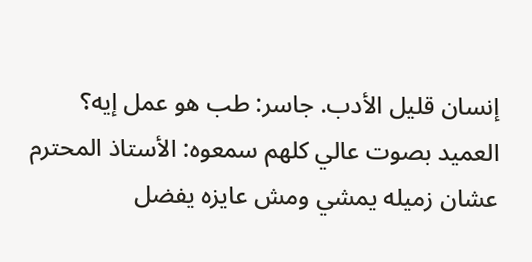إنسان قليل الأدب. جاسر: طب هو عمل إيه؟ العميد بصوت عالي كلهم سمعوه: الأستاذ المحترم عشان زميله يمشي ومش عايزه يفضل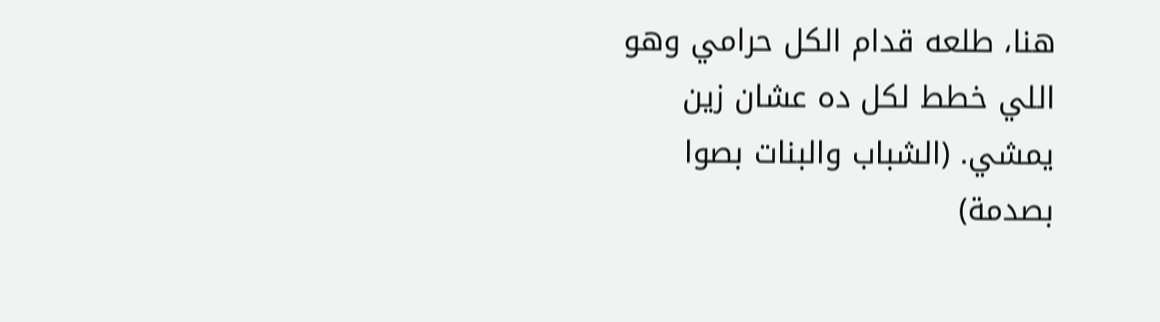هنا، طلعه قدام الكل حرامي وهو اللي خطط لكل ده عشان زين يمشي. (الشباب والبنات بصوا بصدمة)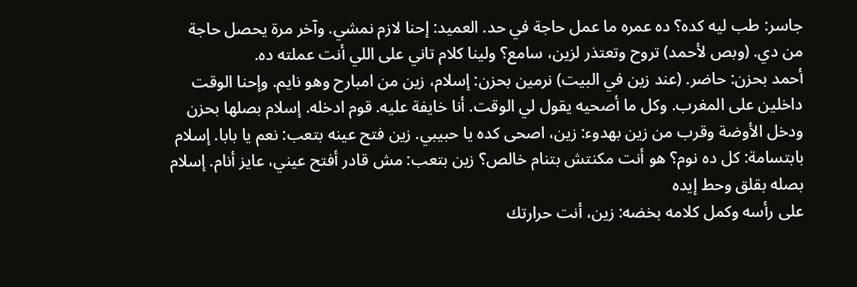جاسر: طب ليه كده؟ ده عمره ما عمل حاجة في حد. العميد: إحنا لازم نمشي. وآخر مرة يحصل حاجة من دي. (وبص لأحمد) تروح وتعتذر لزين، سامع؟ ولينا كلام تاني على اللي أنت عملته ده.
أحمد بحزن: حاضر. (عند زين في البيت) نرمين بحزن: إسلام، زين من امبارح وهو نايم. وإحنا الوقت داخلين على المغرب. وكل ما أصحيه يقول لي الوقت. أنا خايفة عليه. قوم ادخله. إسلام بصلها بحزن ودخل الأوضة وقرب من زين بهدوء: زين، اصحى كده يا حبيبي. زين فتح عينه بتعب: نعم يا بابا. إسلام بابتسامة: كل ده نوم؟ هو أنت مكنتش بتنام خالص؟ زين بتعب: مش قادر أفتح عيني، عايز أنام. إسلام بصله بقلق وحط إيده
على رأسه وكمل كلامه بخضه: زين، أنت حرارتك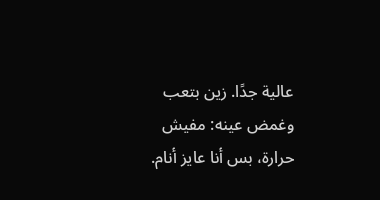عالية جدًا. زين بتعب وغمض عينه: مفيش حرارة، بس أنا عايز أنام.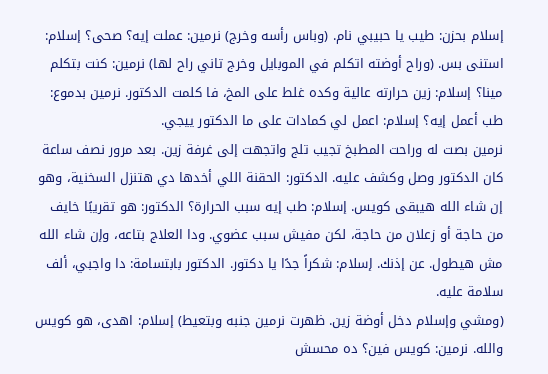إسلام بحزن: طيب يا حبيبي نام. (وباس رأسه وخرج) نرمين: عملت إيه؟ صحى؟ إسلام: استنى بس. (وراح أوضته اتكلم في الموبايل وخرج تاني راح لها) نرمين: كنت بتكلم مينا؟ إسلام: زين حرارته عالية وكده غلط على المخ، فا كلمت الدكتور. نرمين بدموع: طب أعمل إيه؟ إسلام: اعمل لي كمادات على ما الدكتور ييجي.
نرمين بصت له وراحت المطبخ تجيب تلج واتجهت إلى غرفة زين. بعد مرور نصف ساعة كان الدكتور وصل وكشف عليه. الدكتور: الحقنة اللي أخدها دي هتنزل السخنية، وهو إن شاء الله هيبقى كويس. إسلام: طب إيه سبب الحرارة؟ الدكتور: هو تقريبًا خايف من حاجة أو زعلان من حاجة، لكن مفيش سبب عضوي. ودا العلاج بتاعه، وإن شاء الله مش هيطول. عن إذنك. إسلام: شكراً جدًا يا دكتور. الدكتور بابتسامة: دا واجبي، ألف سلامة عليه.
(ومشي وإسلام دخل أوضة زين. ظهرت نرمين جنبه وبتعيط) إسلام: اهدى، هو كويس والله. نرمين: كويس فين؟ ده محسش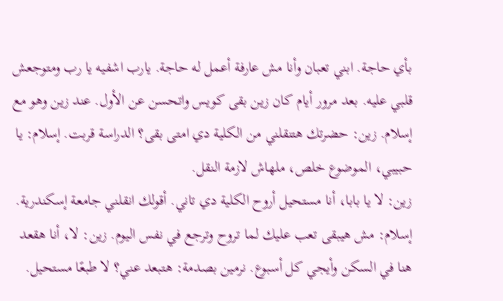بأي حاجة. ابني تعبان وأنا مش عارفة أعمل له حاجة. يارب اشفيه يا رب ومتوجعش قلبي عليه. بعد مرور أيام كان زين بقى كويس واتحسن عن الأول. عند زين وهو مع إسلام. زين: حضرتك هتنقلني من الكلية دي امتى بقى؟ الدراسة قربت. إسلام: يا حبيبي، الموضوع خلص، ملهاش لازمة النقل.
زين: لا يا بابا، أنا مستحيل أروح الكلية دي تاني. أقولك انقلني جامعة إسكندرية. إسلام: مش هيبقى تعب عليك لما تروح وترجع في نفس اليوم. زين: لا، أنا هقعد هنا في السكن وأيجي كل أسبوع. نرمين بصدمة: هتبعد عني؟ لا طبعًا مستحيل.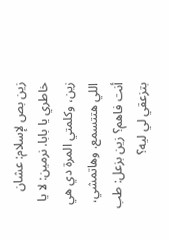زين بص لإسلام: عشان خاطري يا بابا. نرمين: لا يا زين، وكلمتي المرة دي هي اللي هتتسمع. وهاتمشي، أنت فاهم؟ زين بزعل: طب بتزعقي لي ليه؟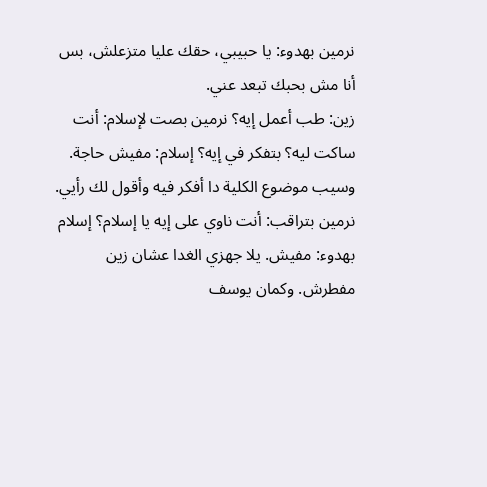نرمين بهدوء: يا حبيبي، حقك عليا متزعلش، بس أنا مش بحبك تبعد عني.
زين: طب أعمل إيه؟ نرمين بصت لإسلام: أنت ساكت ليه؟ بتفكر في إيه؟ إسلام: مفيش حاجة. وسيب موضوع الكلية دا أفكر فيه وأقول لك رأيي. نرمين بتراقب: أنت ناوي على إيه يا إسلام؟ إسلام بهدوء: مفيش. يلا جهزي الغدا عشان زين مفطرش. وكمان يوسف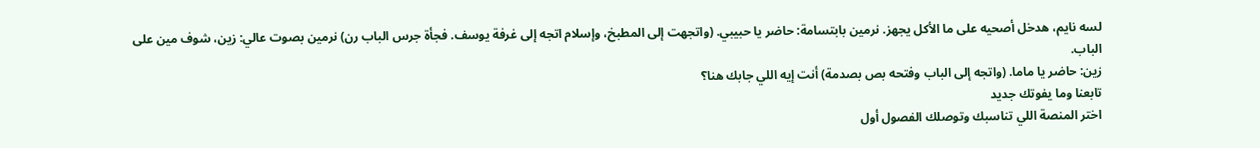لسه نايم، هدخل أصحيه على ما الأكل يجهز. نرمين بابتسامة: حاضر يا حبيبي. (واتجهت إلى المطبخ، وإسلام اتجه إلى غرفة يوسف. فجأة جرس الباب رن) نرمين بصوت عالي: زين، شوف مين على الباب.
زين: حاضر يا ماما. (واتجه إلى الباب وفتحه بص بصدمة) أنت إيه اللي جابك هنا؟
تابعنا وما يفوتك جديد
اختر المنصة اللي تناسبك وتوصلك الفصول أول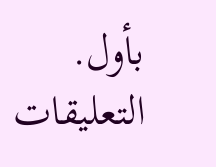بأول.
التعليقات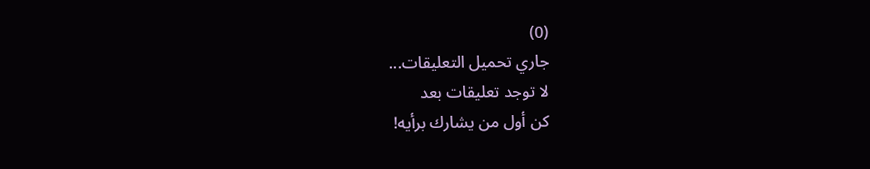(0)
جاري تحميل التعليقات...
لا توجد تعليقات بعد
كن أول من يشارك برأيه!